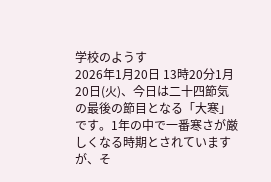学校のようす
2026年1月20日 13時20分1月20日(火)、今日は二十四節気の最後の節目となる「大寒」です。1年の中で一番寒さが厳しくなる時期とされていますが、そ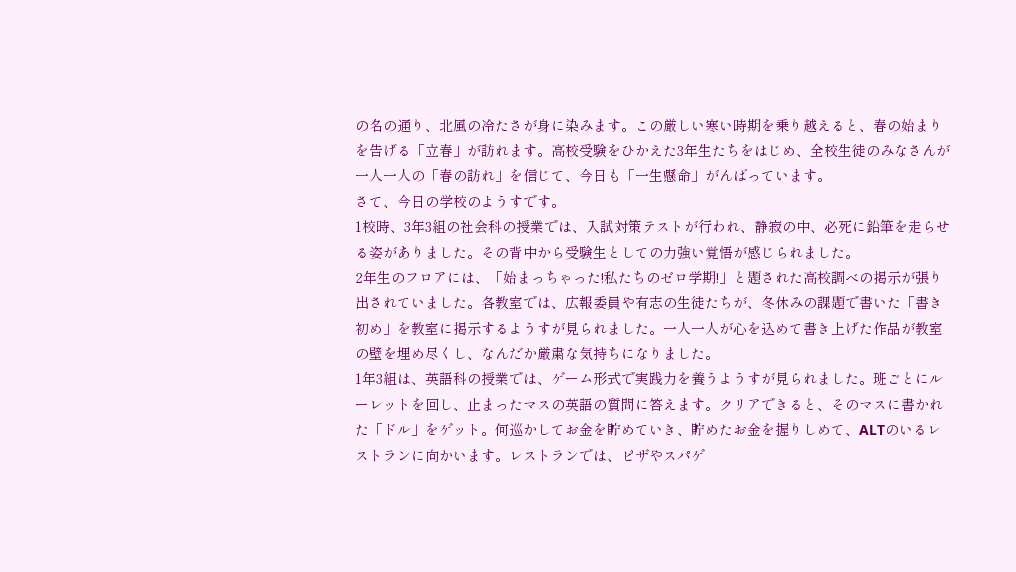の名の通り、北風の冷たさが身に染みます。この厳しい寒い時期を乗り越えると、春の始まりを告げる「立春」が訪れます。高校受験をひかえた3年生たちをはじめ、全校生徒のみなさんが一人一人の「春の訪れ」を信じて、今日も「一生懸命」がんばっています。
さて、今日の学校のようすです。
1校時、3年3組の社会科の授業では、入試対策テストが行われ、静寂の中、必死に鉛筆を走らせる姿がありました。その背中から受験生としての力強い覚悟が感じられました。
2年生のフロアには、「始まっちゃった!私たちのゼロ学期!」と題された高校調べの掲示が張り出されていました。各教室では、広報委員や有志の生徒たちが、冬休みの課題で書いた「書き初め」を教室に掲示するようすが見られました。一人一人が心を込めて書き上げた作品が教室の壁を埋め尽くし、なんだか厳粛な気持ちになりました。
1年3組は、英語科の授業では、ゲーム形式で実践力を養うようすが見られました。班ごとにルーレットを回し、止まったマスの英語の質問に答えます。クリアできると、そのマスに書かれた「ドル」をゲット。何巡かしてお金を貯めていき、貯めたお金を握りしめて、ALTのいるレストランに向かいます。レストランでは、ピザやスパゲ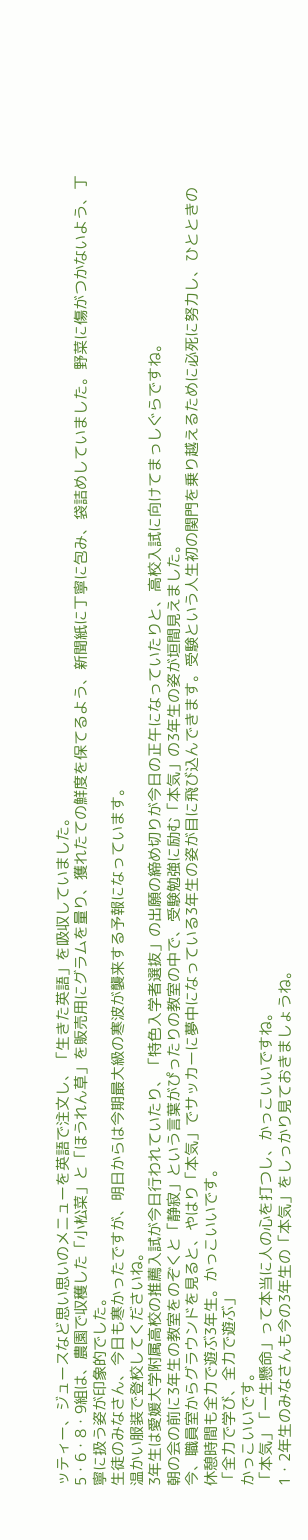ッティー、ジュースなど思い思いのメニューを英語で注文し、「生きた英語」を吸収していました。
5・6・8・9組は、農園で収穫した「小松菜」と「ほうれん草」を販売用にグラムを量り、獲れたての鮮度を保てるよう、新聞紙に丁寧に包み、袋詰めしていました。野菜に傷がつかないよう、丁寧に扱う姿が印象的でした。
生徒のみなさん、今日も寒かったですが、明日からは今期最大級の寒波が襲来する予報になっています。
温かい服装で登校してくださいね。
3年生は愛媛大学附属高校の推薦入試が今日行われていたり、「特色入学者選抜」の出願の締め切りが今日の正午になっていたりと、高校入試に向けてまっしぐらですね。
朝の会の前に3年生の教室をのぞくと「静寂」という言葉がぴったりの教室の中で、受験勉強に励む「本気」の3年生の姿が垣間見えました。
今、職員室からグラウンドを見ると、やはり「本気」でサッカーに夢中になっている3年生の姿が目に飛び込んできます。受験という人生初の関門を乗り越えるために必死に努力し、ひとときの休憩時間も全力で遊ぶ3年生。かっこいいです。
「全力で学び、全力で遊ぶ」
かっこいいです。
「本気」「一生懸命」って本当に人の心を打つし、かっこいいですね。
1・2年生のみなさんも今の3年生の「本気」をしっかり見ておきましょうね。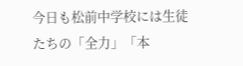今日も松前中学校には生徒たちの「全力」「本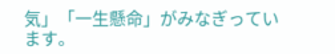気」「一生懸命」がみなぎっています。